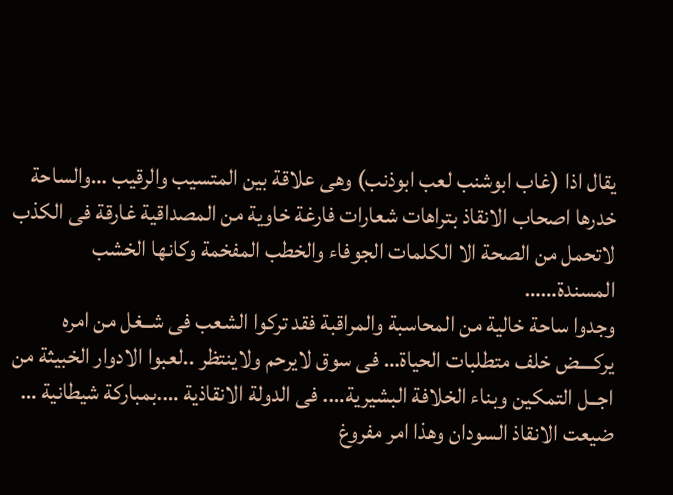يقال اذا (غاب ابوشنب لعب ابوذنب) وهى علاقة بين المتسيب والرقيب …والساحة خدرها اصحاب الانقاذ بتراهات شعارات فارغة خاوية من المصداقية غارقة فى الكذب لاتحمل من الصحة الا الكلمات الجوفاء والخطب المفخمة وكانها الخشب المسندة……
وجدوا ساحة خالية من المحاسبة والمراقبة فقد تركوا الشعب فى شــغل من امره يركــــض خلف متطلبات الحياة… فى سوق لايرحم ولاينتظر ..لعبوا الادوار الخبيثة من اجــل التمكين وبناء الخلافة البشيرية…. فى الدولة الانقاذية ….بمباركة شيطانية …
ضيعت الانقاذ السودان وهذا امر مفروغ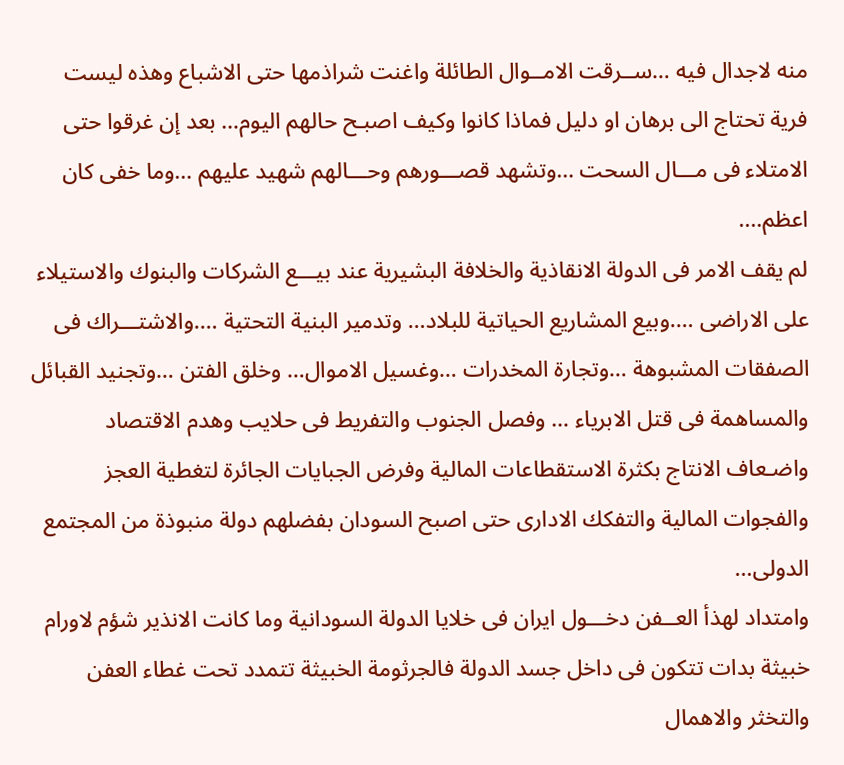منه لاجدال فيه …ســرقت الامــوال الطائلة واغنت شراذمها حتى الاشباع وهذه ليست فرية تحتاج الى برهان او دليل فماذا كانوا وكيف اصبـح حالهم اليوم… بعد إن غرقوا حتى الامتلاء فى مـــال السحت …وتشهد قصـــورهم وحـــالهم شهيد عليهم …وما خفى كان اعظم….
لم يقف الامر فى الدولة الانقاذية والخلافة البشيرية عند بيـــع الشركات والبنوك والاستيلاء على الاراضى ….وبيع المشاريع الحياتية للبلاد… وتدمير البنية التحتية ….والاشتـــراك فى الصفقات المشبوهة …وتجارة المخدرات …وغسيل الاموال… وخلق الفتن …وتجنيد القبائل والمساهمة فى قتل الابرياء … وفصل الجنوب والتفريط فى حلايب وهدم الاقتصاد واضـعاف الانتاج بكثرة الاستقطاعات المالية وفرض الجبايات الجائرة لتغطية العجز والفجوات المالية والتفكك الادارى حتى اصبح السودان بفضلهم دولة منبوذة من المجتمع الدولى…
وامتداد لهذأ العــفن دخـــول ايران فى خلايا الدولة السودانية وما كانت الانذير شؤم لاورام خبيثة بدات تتكون فى داخل جسد الدولة فالجرثومة الخبيثة تتمدد تحت غطاء العفن والتخثر والاهمال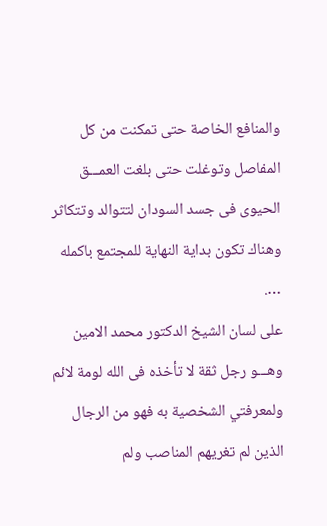والمنافع الخاصة حتى تمكنت من كل المفاصل وتوغلت حتى بلغت العمـــق الحيوى فى جسد السودان لتتوالد وتتكاثر وهناك تكون بداية النهاية للمجتمع باكمله ….
على لسان الشيخ الدكتور محمد الامين وهـــو رجل ثقة لا تأخذه فى الله لومة لائم ولمعرفتي الشخصية به فهو من الرجال الذين لم تغريهم المناصب ولم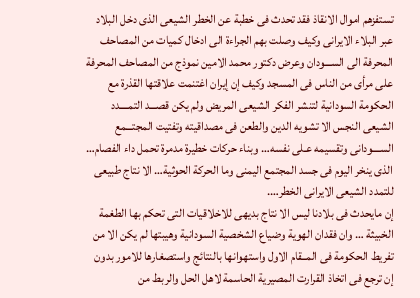تستفزهم اموال الانقاذ فقد تحدث فى خطبة عن الخطر الشيعى الذى دخل البلاد عبر البلاء الايرانى وكيف وصلت بهم الجراءة الى ادخال كميات من المصاحف المحرفة الى الســـودان وعرض دكتور محمد الامين نموذج من المصاحف المحرفة على مرأى من الناس فى المسجد وكيف إن إيران اغتنمت علاقتها القذرة مع الحكومة السودانية لتنشر الفكر الشيعى المريض ولم يكن قصـــد التمــــدد الشيعى النجس الا تشويه الدين والطعن فى مصداقيته وتفتيت المجتـــمع الســــودانى وتقسيمه عـلى نفسه… وبناء حركات خطيرة مدمرة تحمل داء الفصام… الذى ينخر اليوم فى جسد المجتمع اليمنى وما الحركة الحوثية… الا نتاج طبيعى للتمدد الشيعى الايرانى الخطر….
إن مايحدث فى بلادنا ليس الا نتاج بديهى للاخلاقيات التى تحكم بها الطغمة الخبيثة … وان فقدان الهوية وضياع الشخصية السودانية وهيبتها لم يكن الا من تفريط الحكومة فى المــقام الاول واستهوانها بالنتائج واستصغارها للامور بدون إن ترجع فى اتخاذ القرارت المصيرية الحاسمة لاهل الحل والربط من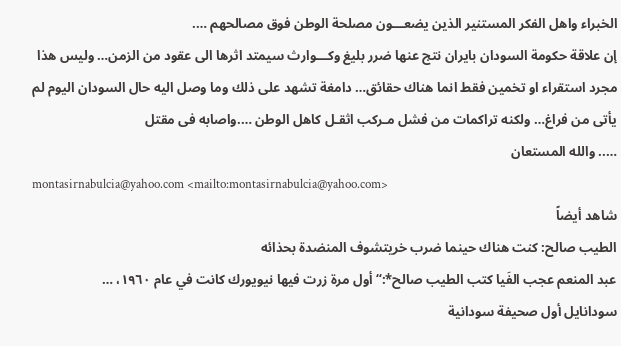الخبراء واهل الفكر المستنير الذين يضعـــون مصلحة الوطن فوق مصالحهم ….
إن علاقة حكومة السودان بايران نتج عنها ضرر بليغ وكـــوارث سيمتد اثرها الى عقود من الزمن… وليس هذا مجرد استقراء او تخمين فقط انما هناك حقائق… دامغة تشهد على ذلك وما وصل اليه حال السودان اليوم لم يأتى من فراغ… ولكنه تراكمات من فشل مـركب اثقـل كاهل الوطن ….واصابه فى مقتل
….. والله المستعان
montasirnabulcia@yahoo.com <mailto:montasirnabulcia@yahoo.com>
شاهد أيضاً
الطيب صالح: كنت هناك حينما ضرب خريتشوف المنضدة بحذائه
عبد المنعم عجب الفَيا كتب الطيب صالح*:“أول مرة زرت فيها نيويورك كانت في عام ١٩٦٠، …
سودانايل أول صحيفة سودانية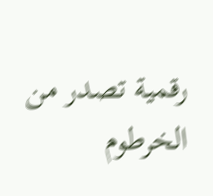رقمية تصدر من الخرطوم